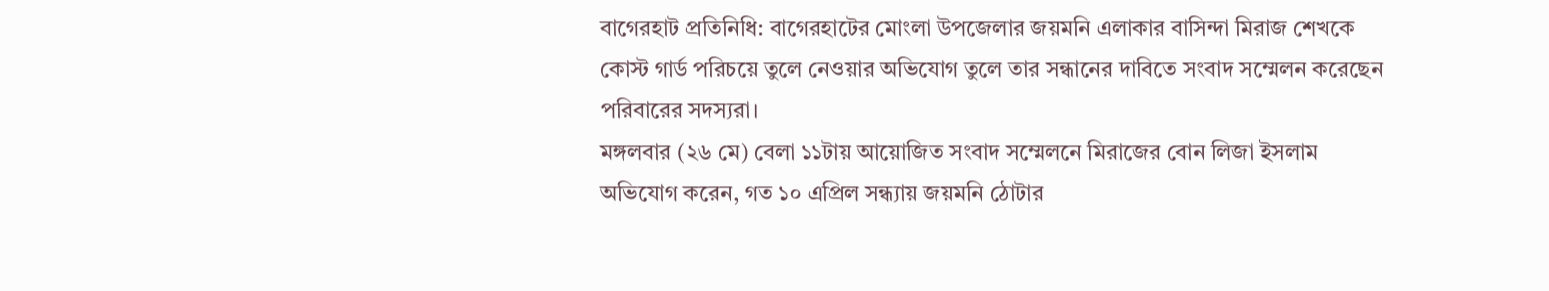বাগেরহাট প্রতিনিধি: বাগেরহাটের মোংলা উপজেলার জয়মনি এলাকার বাসিন্দা মিরাজ শেখকে কোস্ট গার্ড পরিচয়ে তুলে নেওয়ার অভিযোগ তুলে তার সন্ধানের দাবিতে সংবাদ সম্মেলন করেছেন পরিবারের সদস্যরা।
মঙ্গলবার (২৬ মে) বেলা ১১টায় আয়োজিত সংবাদ সম্মেলনে মিরাজের বোন লিজা ইসলাম অভিযোগ করেন, গত ১০ এপ্রিল সন্ধ্যায় জয়মনি ঠোটার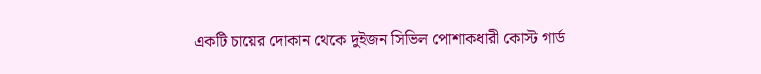একটি চায়ের দোকান থেকে দুইজন সিভিল পোশাকধারী কোস্ট গার্ড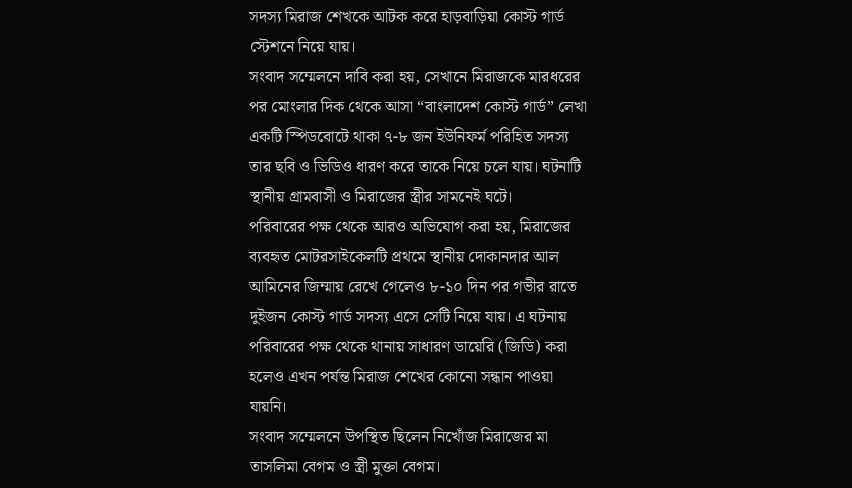সদস্য মিরাজ শেখকে আটক করে হাড়বাড়িয়া কোস্ট গার্ড স্টেশনে নিয়ে যায়।
সংবাদ সম্মেলনে দাবি করা হয়, সেখানে মিরাজকে মারধরের পর মোংলার দিক থেকে আসা “বাংলাদেশ কোস্ট গার্ড” লেখা একটি স্পিডবোটে থাকা ৭-৮ জন ইউনিফর্ম পরিহিত সদস্য তার ছবি ও ভিডিও ধারণ করে তাকে নিয়ে চলে যায়। ঘটনাটি স্থানীয় গ্রামবাসী ও মিরাজের স্ত্রীর সামনেই ঘটে।
পরিবারের পক্ষ থেকে আরও অভিযোগ করা হয়, মিরাজের ব্যবহৃত মোটরসাইকেলটি প্রথমে স্থানীয় দোকানদার আল আমিনের জিম্মায় রেখে গেলেও ৮-১০ দিন পর গভীর রাতে দুইজন কোস্ট গার্ড সদস্য এসে সেটি নিয়ে যায়। এ ঘটনায় পরিবারের পক্ষ থেকে থানায় সাধারণ ডায়েরি (জিডি) করা হলেও এখন পর্যন্ত মিরাজ শেখের কোনো সন্ধান পাওয়া যায়নি।
সংবাদ সম্মেলনে উপস্থিত ছিলেন নিখোঁজ মিরাজের মা তাসলিমা বেগম ও স্ত্রী মুক্তা বেগম।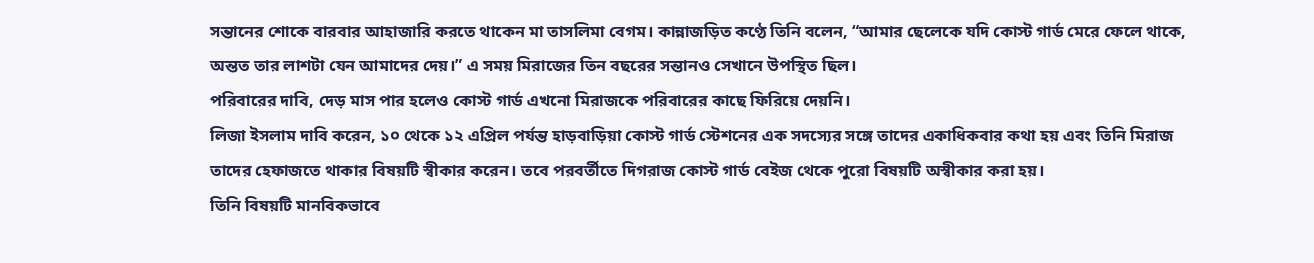সন্তানের শোকে বারবার আহাজারি করতে থাকেন মা তাসলিমা বেগম। কান্নাজড়িত কণ্ঠে তিনি বলেন, “আমার ছেলেকে যদি কোস্ট গার্ড মেরে ফেলে থাকে, অন্তত তার লাশটা যেন আমাদের দেয়।” এ সময় মিরাজের তিন বছরের সন্তানও সেখানে উপস্থিত ছিল।
পরিবারের দাবি, দেড় মাস পার হলেও কোস্ট গার্ড এখনো মিরাজকে পরিবারের কাছে ফিরিয়ে দেয়নি।
লিজা ইসলাম দাবি করেন, ১০ থেকে ১২ এপ্রিল পর্যন্ত হাড়বাড়িয়া কোস্ট গার্ড স্টেশনের এক সদস্যের সঙ্গে তাদের একাধিকবার কথা হয় এবং তিনি মিরাজ তাদের হেফাজতে থাকার বিষয়টি স্বীকার করেন। তবে পরবর্তীতে দিগরাজ কোস্ট গার্ড বেইজ থেকে পুরো বিষয়টি অস্বীকার করা হয়।
তিনি বিষয়টি মানবিকভাবে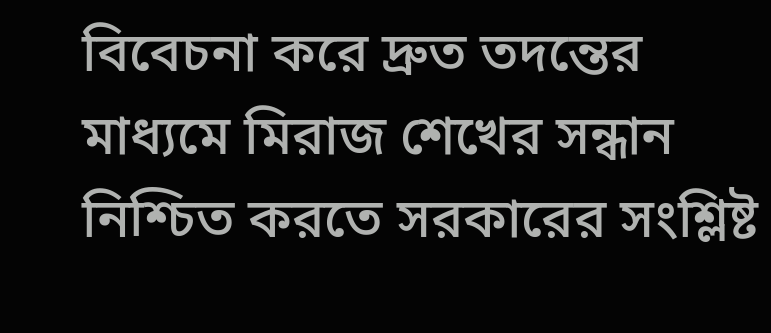বিবেচনা করে দ্রুত তদন্তের মাধ্যমে মিরাজ শেখের সন্ধান নিশ্চিত করতে সরকারের সংশ্লিষ্ট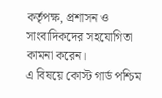কর্তৃপক্ষ, প্রশাসন ও সাংবাদিকদের সহযোগিতা কামনা করেন।
এ বিষয়ে কোস্ট গার্ড পশ্চিম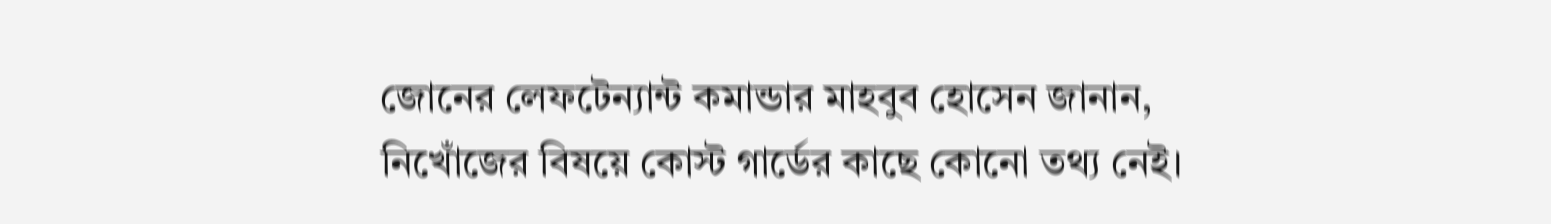জোনের লেফটেন্যান্ট কমান্ডার মাহবুব হোসেন জানান, নিখোঁজের বিষয়ে কোস্ট গার্ডের কাছে কোনো তথ্য নেই।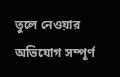তুলে নেওয়ার অভিযোগ সম্পূর্ণ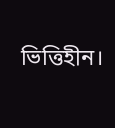ভিত্তিহীন।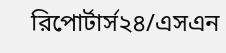রিপোর্টার্স২৪/এসএন